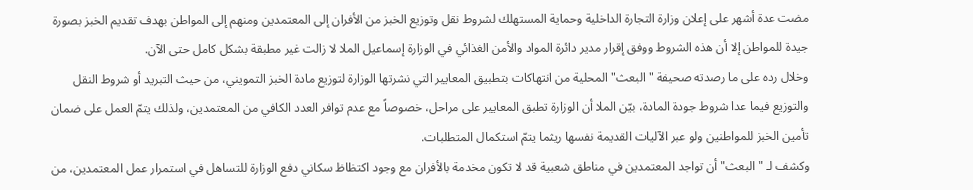مضت عدة أشهر على إعلان وزارة التجارة الداخلية وحماية المستهلك لشروط نقل وتوزيع الخبز من الأفران إلى المعتمدين ومنهم إلى المواطن بهدف تقديم الخبز بصورة جيدة للمواطن إلا أن هذه الشروط ووفق إقرار مدير دائرة المواد والأمن الغذائي في الوزارة إسماعيل الملا لا زالت غير مطبقة بشكل كامل حتى الآن.
وخلال رده على ما رصدته صحيفة "البعث" المحلية من انتهاكات بتطبيق المعايير التي نشرتها الوزارة لتوزيع مادة الخبز التمويني، من حيث التبريد أو شروط النقل والتوزيع فيما عدا شروط جودة المادة، بيّن الملا أن الوزارة تطبق المعايير على مراحل، خصوصاً مع عدم توافر العدد الكافي من المعتمدين، ولذلك يتمّ العمل على ضمان تأمين الخبز للمواطنين ولو عبر الآليات القديمة نفسها ريثما يتمّ استكمال المتطلبات.
وكشف لـ "البعث" أن تواجد المعتمدين في مناطق شعبية قد لا تكون مخدمة بالأفران مع وجود اكتظاظ سكاني دفع الوزارة للتساهل في استمرار عمل المعتمدين، من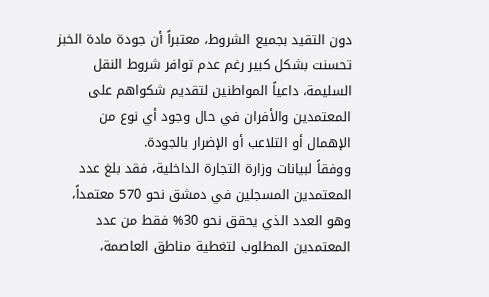دون التقيد بجميع الشروط، معتبراً أن جودة مادة الخبز تحسنت بشكل كبير رغم عدم توافر شروط النقل السليمة، داعياً المواطنين لتقديم شكواهم على المعتمدين والأفران في حال وجود أي نوع من الإهمال أو التلاعب أو الإضرار بالجودة.
ووفقاً لبيانات وزارة التجارة الداخلية، فقد بلغ عدد المعتمدين المسجلين في دمشق نحو 570 معتمداً، وهو العدد الذي يحقق نحو 30% فقط من عدد المعتمدين المطلوب لتغطية مناطق العاصمة،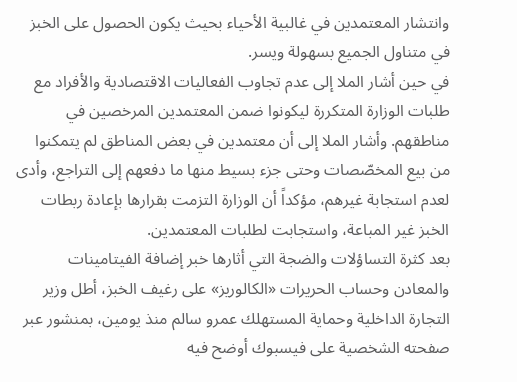وانتشار المعتمدين في غالبية الأحياء بحيث يكون الحصول على الخبز في متناول الجميع بسهولة ويسر.
في حين أشار الملا إلى عدم تجاوب الفعاليات الاقتصادية والأفراد مع طلبات الوزارة المتكررة ليكونوا ضمن المعتمدين المرخصين في مناطقهم. وأشار الملا إلى أن معتمدين في بعض المناطق لم يتمكنوا من بيع المخصّصات وحتى جزء بسيط منها ما دفعهم إلى التراجع، وأدى لعدم استجابة غيرهم، مؤكداً أن الوزارة التزمت بقرارها بإعادة ربطات الخبز غير المباعة، واستجابت لطلبات المعتمدين.
بعد كثرة التساؤلات والضجة التي أثارها خبر إضافة الفيتامينات والمعادن وحساب الحريرات «الكالوريز» على رغيف الخبز، أطل وزير التجارة الداخلية وحماية المستهلك عمرو سالم منذ يومين، بمنشور عبر صفحته الشخصية على فيسبوك أوضح فيه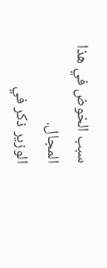سبب الخوض في هذا المجال.
الوزير ذكر في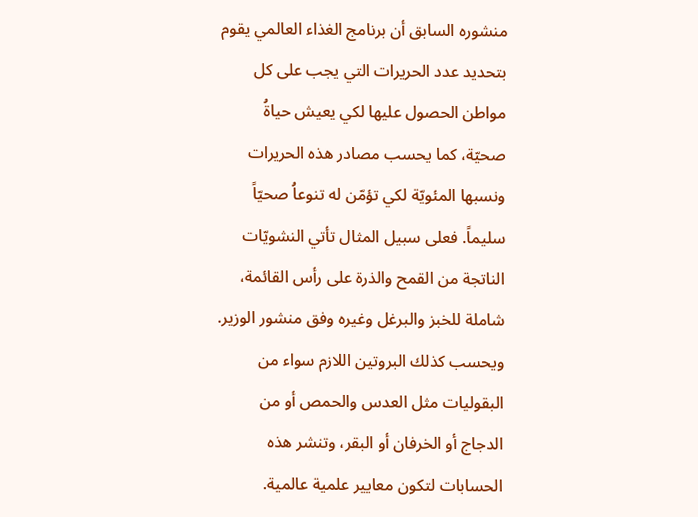منشوره السابق أن برنامج الغذاء العالمي يقوم بتحديد عدد الحريرات التي يجب على كل مواطن الحصول عليها لكي يعيش حياةُ صحيّة، كما يحسب مصادر هذه الحريرات ونسبها المئويّة لكي تؤمّن له تنوعاُ صحيّاً سليماً. فعلى سبيل المثال تأتي النشويّات الناتجة من القمح والذرة على رأس القائمة، شاملة للخبز والبرغل وغيره وفق منشور الوزير.
ويحسب كذلك البروتين اللازم سواء من البقوليات مثل العدس والحمص أو من الدجاج أو الخرفان أو البقر، وتنشر هذه الحسابات لتكون معايير علمية عالمية.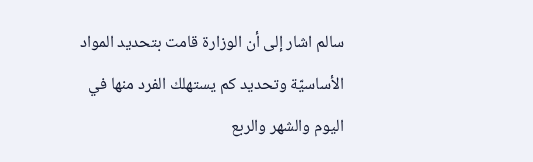سالم اشار إلى أن الوزارة قامت بتحديد المواد الأساسيّة وتحديد كم يستهلك الفرد منها في اليوم والشهر والربع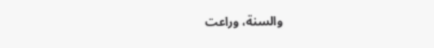والسنة، وراعت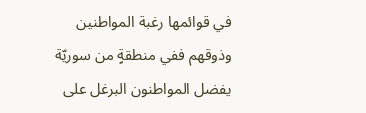في قوائمها رغبة المواطنين وذوقهم ففي منطقةٍ من سوريّة يفضل المواطنون البرغل على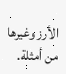الأرز وغيرها من أمثلة.